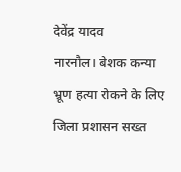देवेंद्र यादव
नारनौल। बेशक कन्या भ्रूण हत्या रोकने के लिए जिला प्रशासन सख्त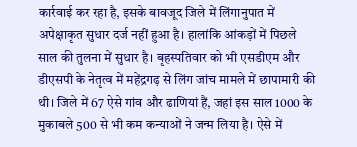कार्रवाई कर रहा है, इसके बावजूद जिले में लिंगानुपात में अपेक्षाकृत सुधार दर्ज नहीं हुआ है। हालांकि आंकड़ों में पिछले साल की तुलना में सुधार है। बृहस्पतिवार को भी एसडीएम और डीएसपी के नेतृत्व में महेंद्रगढ़ से लिंग जांच मामले में छापामारी की थी। जिले में 67 ऐसे गांव और ढाणियां हैं, जहां इस साल 1000 के मुकाबले 500 से भी कम कन्याओं ने जन्म लिया है। ऐसे में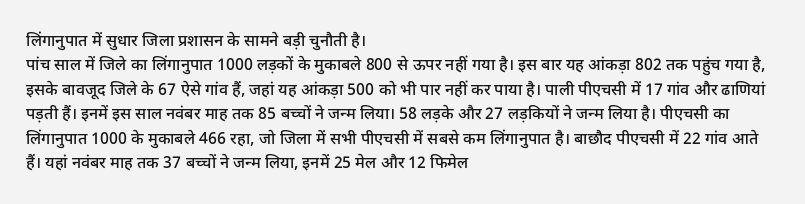लिंगानुपात में सुधार जिला प्रशासन के सामने बड़ी चुनौती है।
पांच साल में जिले का लिंगानुपात 1000 लड़कों के मुकाबले 800 से ऊपर नहीं गया है। इस बार यह आंकड़ा 802 तक पहुंच गया है, इसके बावजूद जिले के 67 ऐसे गांव हैं, जहां यह आंकड़ा 500 को भी पार नहीं कर पाया है। पाली पीएचसी में 17 गांव और ढाणियां पड़ती हैं। इनमें इस साल नवंबर माह तक 85 बच्चों ने जन्म लिया। 58 लड़के और 27 लड़कियों ने जन्म लिया है। पीएचसी का लिंगानुपात 1000 के मुकाबले 466 रहा, जो जिला में सभी पीएचसी में सबसे कम लिंगानुपात है। बाछौद पीएचसी में 22 गांव आते हैं। यहां नवंबर माह तक 37 बच्चों ने जन्म लिया, इनमें 25 मेल और 12 फिमेल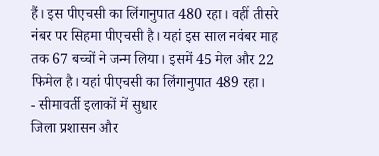हैं। इस पीएचसी का लिंगानुपात 480 रहा। वहीं तीसरे नंबर पर सिहमा पीएचसी है। यहां इस साल नवंबर माह तक 67 बच्चों ने जन्म लिया। इसमें 45 मेल और 22 फिमेल है। यहां पीएचसी का लिंगानुपात 489 रहा।
- सीमावर्ती इलाकों में सुधार
जिला प्रशासन और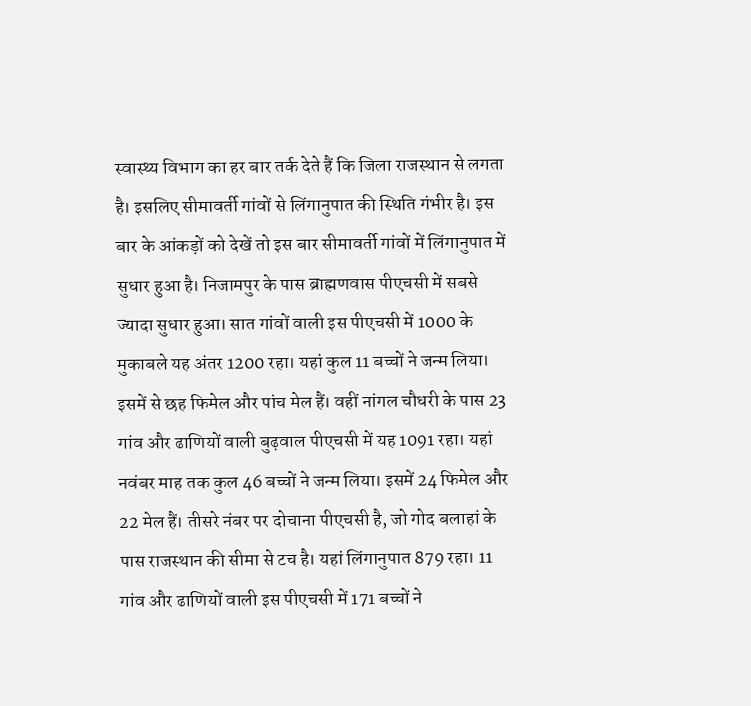स्वास्थ्य विभाग का हर बार तर्क देते हैं कि जिला राजस्थान से लगता है। इसलिए सीमावर्ती गांवों से लिंगानुपात की स्थिति गंभीर है। इस बार के आंकड़ों को देखें तो इस बार सीमावर्ती गांवों में लिंगानुपात में सुधार हुआ है। निजामपुर के पास ब्राह्मणवास पीएचसी में सबसे ज्यादा सुधार हुआ। सात गांवों वाली इस पीएचसी में 1000 के मुकाबले यह अंतर 1200 रहा। यहां कुल 11 बच्चों ने जन्म लिया। इसमें से छह फिमेल और पांच मेल हैं। वहीं नांगल चौधरी के पास 23 गांव और ढाणियों वाली बुढ़वाल पीएचसी में यह 1091 रहा। यहां नवंबर माह तक कुल 46 बच्चों ने जन्म लिया। इसमें 24 फिमेल और 22 मेल हैं। तीसरे नंबर पर दोचाना पीएचसी है, जो गोद बलाहां के पास राजस्थान की सीमा से टच है। यहां लिंगानुपात 879 रहा। 11 गांव और ढाणियों वाली इस पीएचसी में 171 बच्चों ने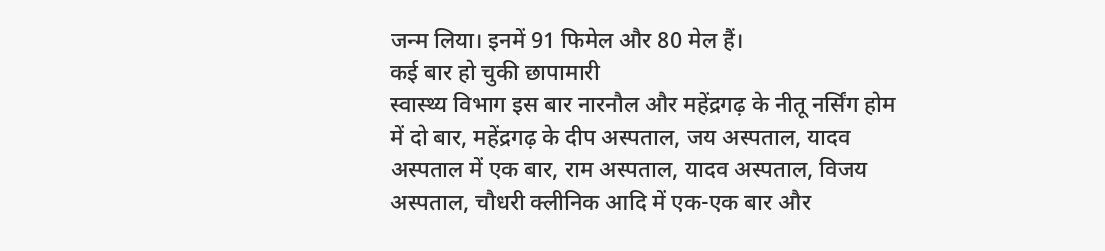जन्म लिया। इनमें 91 फिमेल और 80 मेल हैं।
कई बार हो चुकी छापामारी
स्वास्थ्य विभाग इस बार नारनौल और महेंद्रगढ़ के नीतू नर्सिंग होम में दो बार, महेंद्रगढ़ के दीप अस्पताल, जय अस्पताल, यादव अस्पताल में एक बार, राम अस्पताल, यादव अस्पताल, विजय अस्पताल, चौधरी क्लीनिक आदि में एक-एक बार और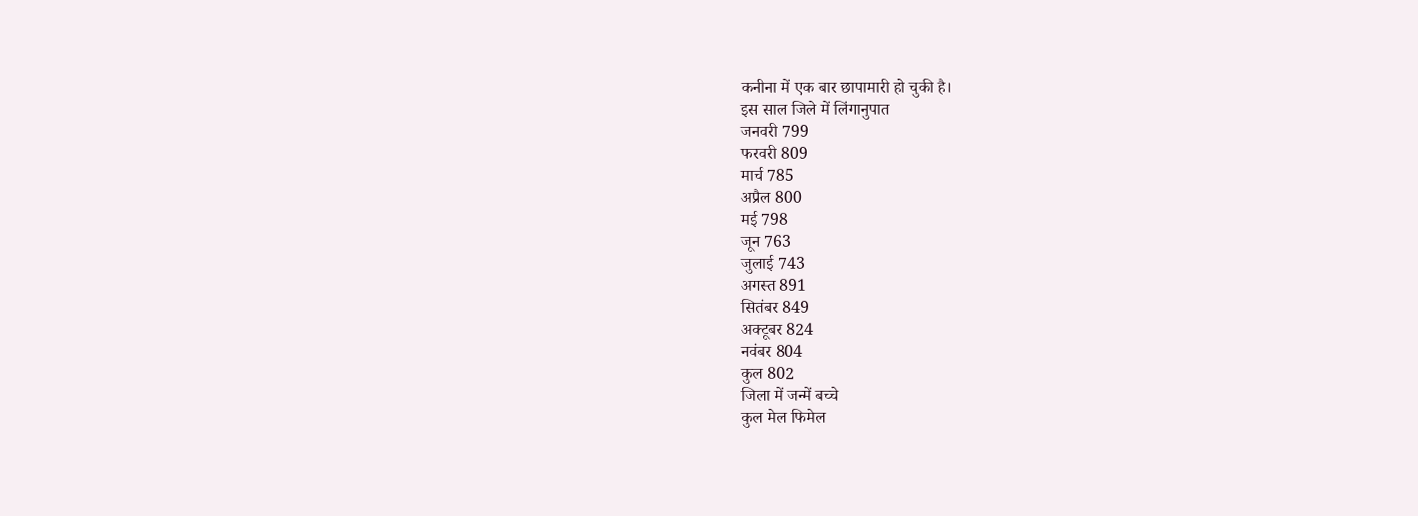कनीना में एक बार छापामारी हो चुकी है।
इस साल जिले में लिंगानुपात
जनवरी 799
फरवरी 809
मार्च 785
अप्रैल 800
मई 798
जून 763
जुलाई 743
अगस्त 891
सितंबर 849
अक्टूबर 824
नवंबर 804
कुल 802
जिला में जन्में बच्चे
कुल मेल फिमेल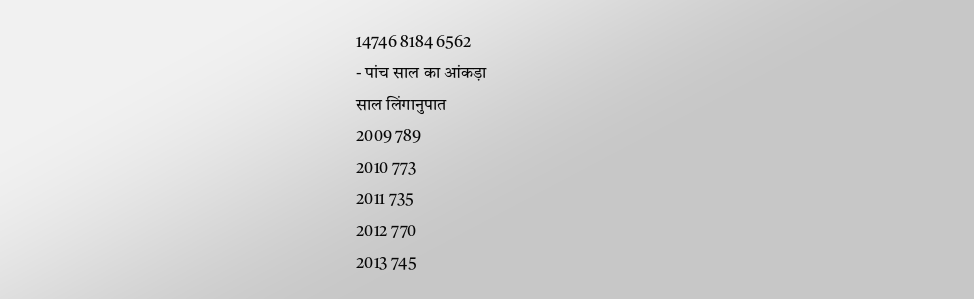14746 8184 6562
- पांच साल का आंकड़ा
साल लिंगानुपात
2009 789
2010 773
2011 735
2012 770
2013 745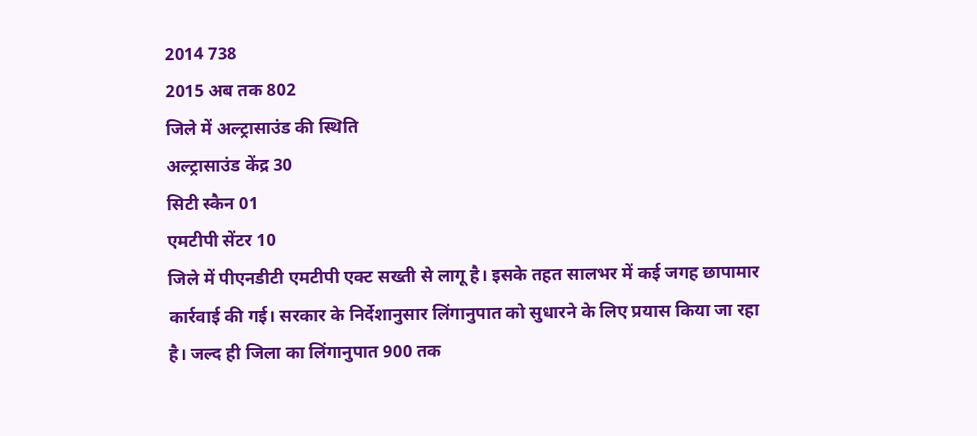2014 738
2015 अब तक 802
जिले में अल्ट्रासाउंड की स्थिति
अल्ट्रासाउंड केंद्र 30
सिटी स्कैन 01
एमटीपी सेंटर 10
जिले में पीएनडीटी एमटीपी एक्ट सख्ती से लागू है। इसके तहत सालभर में कई जगह छापामार कार्रवाई की गई। सरकार के निर्देशानुसार लिंगानुपात को सुधारने के लिए प्रयास किया जा रहा है। जल्द ही जिला का लिंगानुपात 900 तक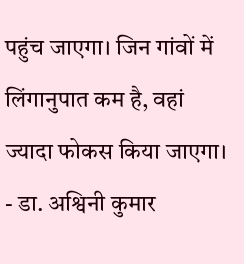पहुंच जाएगा। जिन गांवों में लिंगानुपात कम है, वहां ज्यादा फोकस किया जाएगा। - डा. अश्विनी कुमार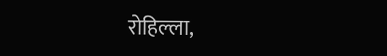रोहिल्ला,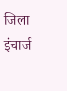जिला इंचार्ज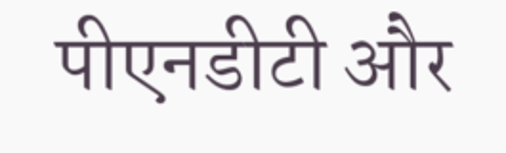पीएनडीटी और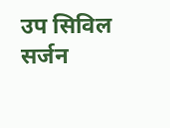उप सिविल सर्जन